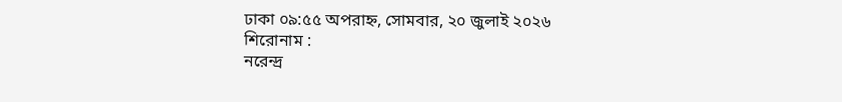ঢাকা ০৯:৫৫ অপরাহ্ন, সোমবার, ২০ জুলাই ২০২৬
শিরোনাম :
নরেন্দ্র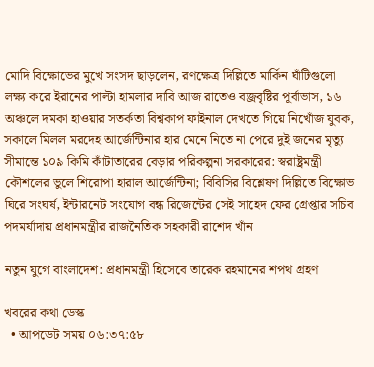মোদি বিক্ষোভের মুখে সংসদ ছাড়লেন, রণক্ষেত্র দিল্লিতে মার্কিন ঘাঁটিগুলো লক্ষ্য করে ইরানের পাল্টা হামলার দাবি আজ রাতেও বজ্রবৃষ্টির পূর্বাভাস, ১৬ অঞ্চলে দমকা হাওয়ার সতর্কতা বিশ্বকাপ ফাইনাল দেখতে গিয়ে নিখোঁজ যুবক, সকালে মিলল মরদেহ আর্জেন্টিনার হার মেনে নিতে না পেরে দুই জনের মৃত্যু সীমান্তে ১০৯ কিমি কাঁটাতারের বেড়ার পরিকল্পনা সরকারের: স্বরাষ্ট্রমন্ত্রী কৌশলের ভুলে শিরোপা হারাল আর্জেন্টিনা; বিবিসির বিশ্লেষণ দিল্লিতে বিক্ষোভ ঘিরে সংঘর্ষ, ইন্টারনেট সংযোগ বন্ধ রিজেন্টের সেই সাহেদ ফের গ্রেপ্তার সচিব পদমর্যাদায় প্রধানমন্ত্রীর রাজনৈতিক সহকারী রাশেদ খাঁন

নতুন যুগে বাংলাদেশ: প্রধানমন্ত্রী হিসেবে তারেক রহমানের শপথ গ্রহণ

খবরের কথা ডেস্ক
  • আপডেট সময় ০৬:৩৭:৫৮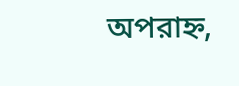অপরাহ্ন,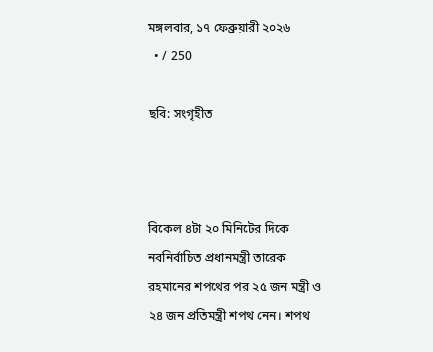মঙ্গলবার, ১৭ ফেব্রুয়ারী ২০২৬
  • / 250

ছবি: সংগৃহীত



বিকেল ৪টা ২০ মিনিটের দিকে নবনির্বাচিত প্রধানমন্ত্রী তারেক রহমানের শপথের পর ২৫ জন মন্ত্রী ও ২৪ জন প্রতিমন্ত্রী শপথ নেন। শপথ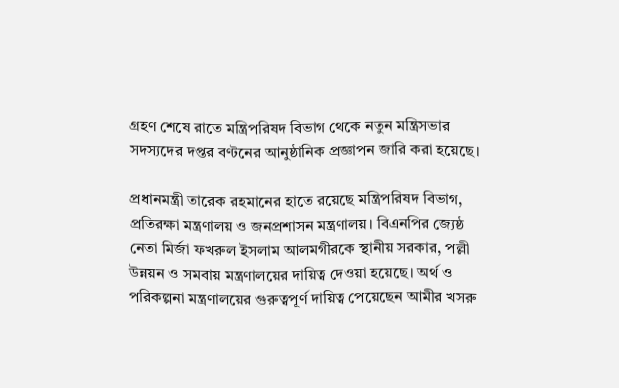গ্রহণ শেষে রাতে মন্ত্রিপরিষদ বিভাগ থেকে নতুন মন্ত্রিসভার সদস্যদের দপ্তর বণ্টনের আনুষ্ঠানিক প্রজ্ঞাপন জারি করা হয়েছে।

প্রধানমন্ত্রী তারেক রহমানের হাতে রয়েছে মন্ত্রিপরিষদ বিভাগ, প্রতিরক্ষা মন্ত্রণালয় ও জনপ্রশাসন মন্ত্রণালয়। বিএনপির জ্যেষ্ঠ নেতা মির্জা ফখরুল ইসলাম আলমগীরকে স্থানীয় সরকার, পল্লী উন্নয়ন ও সমবায় মন্ত্রণালয়ের দায়িত্ব দেওয়া হয়েছে। অর্থ ও পরিকল্পনা মন্ত্রণালয়ের গুরুত্বপূর্ণ দায়িত্ব পেয়েছেন আমীর খসরু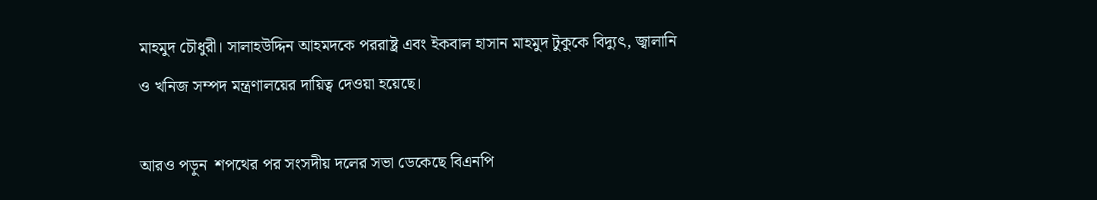মাহমুদ চৌধুরী। সালাহউদ্দিন আহমদকে পররাষ্ট্র এবং ইকবাল হাসান মাহমুদ টুকুকে বিদ্যুৎ, জ্বালানি ও খনিজ সম্পদ মন্ত্রণালয়ের দায়িত্ব দেওয়া হয়েছে।

আরও পড়ুন  শপথের পর সংসদীয় দলের সভা ডেকেছে বিএনপি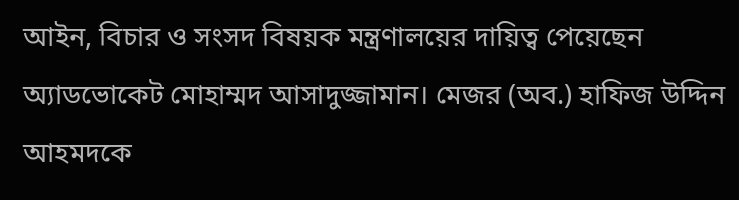আইন, বিচার ও সংসদ বিষয়ক মন্ত্রণালয়ের দায়িত্ব পেয়েছেন অ্যাডভোকেট মোহাম্মদ আসাদুজ্জামান। মেজর (অব.) হাফিজ উদ্দিন আহমদকে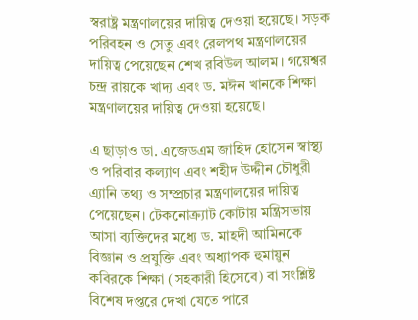স্বরাষ্ট্র মন্ত্রণালয়ের দায়িত্ব দেওয়া হয়েছে। সড়ক পরিবহন ও সেতু এবং রেলপথ মন্ত্রণালয়ের দায়িত্ব পেয়েছেন শেখ রবিউল আলম। গয়েশ্বর চন্দ্র রায়কে খাদ্য এবং ড. মঈন খানকে শিক্ষা মন্ত্রণালয়ের দায়িত্ব দেওয়া হয়েছে।

এ ছাড়াও ডা. এজেডএম জাহিদ হোসেন স্বাস্থ্য ও পরিবার কল্যাণ এবং শহীদ উদ্দীন চৌধুরী এ্যানি তথ্য ও সম্প্রচার মন্ত্রণালয়ের দায়িত্ব পেয়েছেন। টেকনোক্র্যাট কোটায় মন্ত্রিসভায় আসা ব্যক্তিদের মধ্যে ড. মাহদী আমিনকে বিজ্ঞান ও প্রযুক্তি এবং অধ্যাপক হুমায়ুন কবিরকে শিক্ষা (সহকারী হিসেবে) বা সংশ্লিষ্ট বিশেষ দপ্তরে দেখা যেতে পারে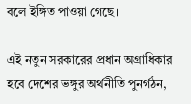বলে ইঙ্গিত পাওয়া গেছে।

এই নতুন সরকারের প্রধান অগ্রাধিকার হবে দেশের ভঙ্গুর অর্থনীতি পুনর্গঠন,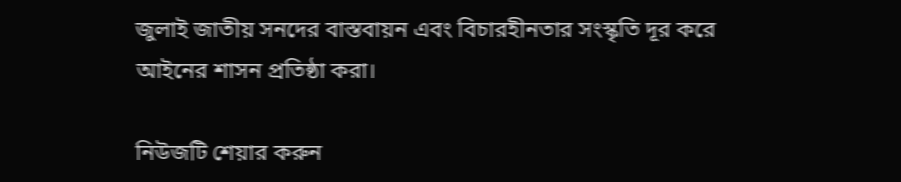জুলাই জাতীয় সনদের বাস্তবায়ন এবং বিচারহীনতার সংস্কৃতি দূর করে আইনের শাসন প্রতিষ্ঠা করা।

নিউজটি শেয়ার করুন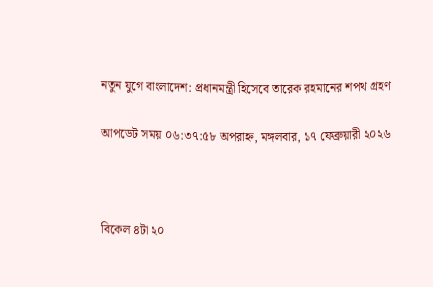নতুন যুগে বাংলাদেশ: প্রধানমন্ত্রী হিসেবে তারেক রহমানের শপথ গ্রহণ

আপডেট সময় ০৬:৩৭:৫৮ অপরাহ্ন, মঙ্গলবার, ১৭ ফেব্রুয়ারী ২০২৬



বিকেল ৪টা ২০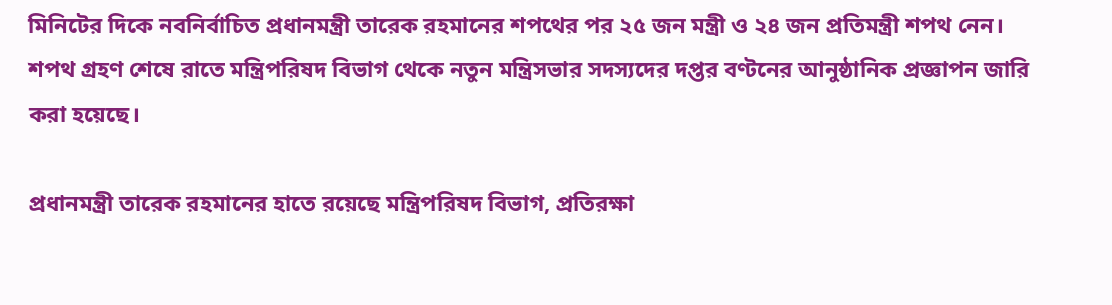মিনিটের দিকে নবনির্বাচিত প্রধানমন্ত্রী তারেক রহমানের শপথের পর ২৫ জন মন্ত্রী ও ২৪ জন প্রতিমন্ত্রী শপথ নেন। শপথ গ্রহণ শেষে রাতে মন্ত্রিপরিষদ বিভাগ থেকে নতুন মন্ত্রিসভার সদস্যদের দপ্তর বণ্টনের আনুষ্ঠানিক প্রজ্ঞাপন জারি করা হয়েছে।

প্রধানমন্ত্রী তারেক রহমানের হাতে রয়েছে মন্ত্রিপরিষদ বিভাগ, প্রতিরক্ষা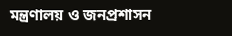মন্ত্রণালয় ও জনপ্রশাসন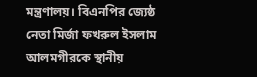মন্ত্রণালয়। বিএনপির জ্যেষ্ঠ নেতা মির্জা ফখরুল ইসলাম আলমগীরকে স্থানীয়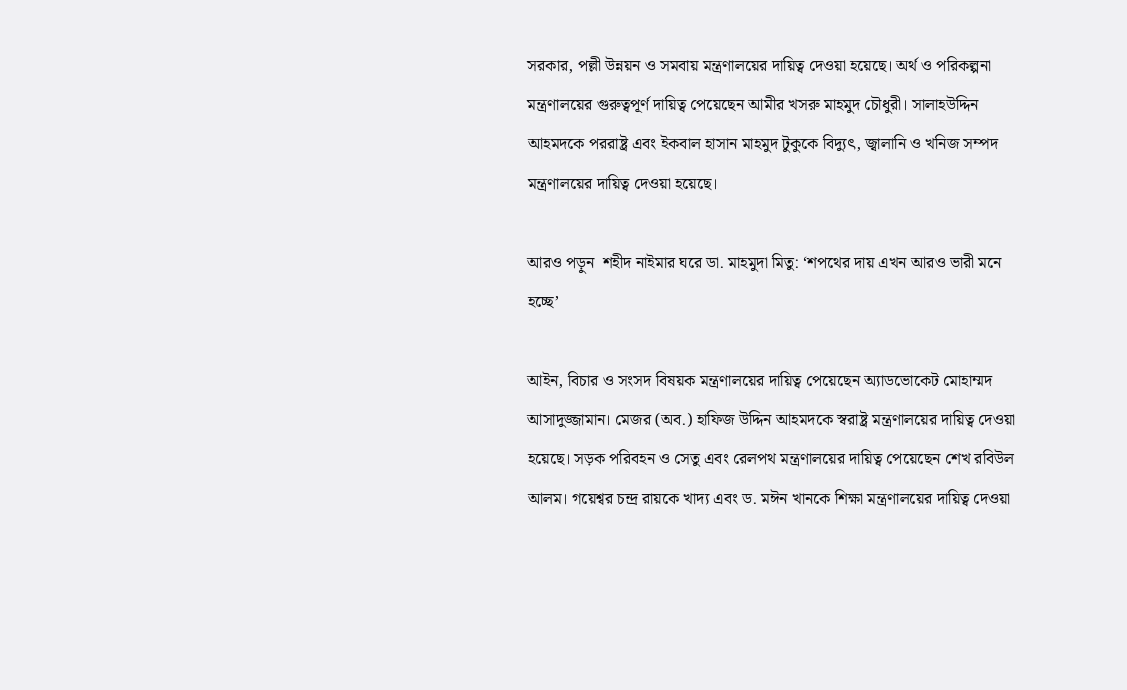সরকার, পল্লী উন্নয়ন ও সমবায় মন্ত্রণালয়ের দায়িত্ব দেওয়া হয়েছে। অর্থ ও পরিকল্পনা মন্ত্রণালয়ের গুরুত্বপূর্ণ দায়িত্ব পেয়েছেন আমীর খসরু মাহমুদ চৌধুরী। সালাহউদ্দিন আহমদকে পররাষ্ট্র এবং ইকবাল হাসান মাহমুদ টুকুকে বিদ্যুৎ, জ্বালানি ও খনিজ সম্পদ মন্ত্রণালয়ের দায়িত্ব দেওয়া হয়েছে।

আরও পড়ুন  শহীদ নাইমার ঘরে ডা. মাহমুদা মিতু: ‘শপথের দায় এখন আরও ভারী মনে হচ্ছে’

আইন, বিচার ও সংসদ বিষয়ক মন্ত্রণালয়ের দায়িত্ব পেয়েছেন অ্যাডভোকেট মোহাম্মদ আসাদুজ্জামান। মেজর (অব.) হাফিজ উদ্দিন আহমদকে স্বরাষ্ট্র মন্ত্রণালয়ের দায়িত্ব দেওয়া হয়েছে। সড়ক পরিবহন ও সেতু এবং রেলপথ মন্ত্রণালয়ের দায়িত্ব পেয়েছেন শেখ রবিউল আলম। গয়েশ্বর চন্দ্র রায়কে খাদ্য এবং ড. মঈন খানকে শিক্ষা মন্ত্রণালয়ের দায়িত্ব দেওয়া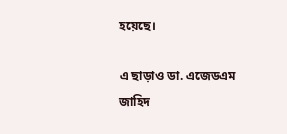হয়েছে।

এ ছাড়াও ডা. এজেডএম জাহিদ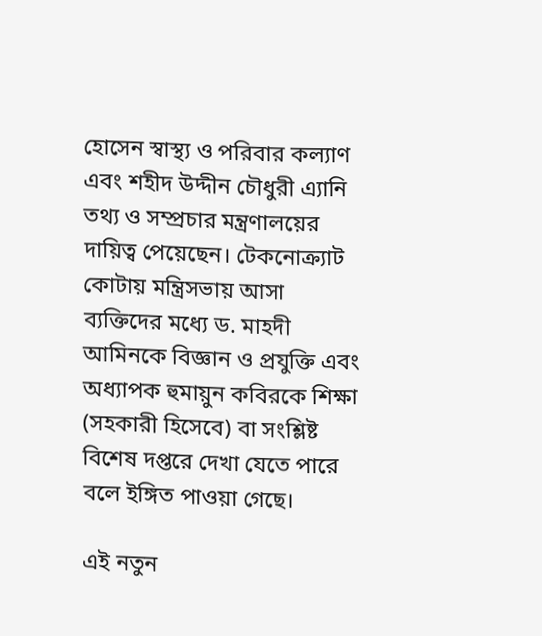হোসেন স্বাস্থ্য ও পরিবার কল্যাণ এবং শহীদ উদ্দীন চৌধুরী এ্যানি তথ্য ও সম্প্রচার মন্ত্রণালয়ের দায়িত্ব পেয়েছেন। টেকনোক্র্যাট কোটায় মন্ত্রিসভায় আসা ব্যক্তিদের মধ্যে ড. মাহদী আমিনকে বিজ্ঞান ও প্রযুক্তি এবং অধ্যাপক হুমায়ুন কবিরকে শিক্ষা (সহকারী হিসেবে) বা সংশ্লিষ্ট বিশেষ দপ্তরে দেখা যেতে পারে বলে ইঙ্গিত পাওয়া গেছে।

এই নতুন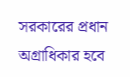সরকারের প্রধান অগ্রাধিকার হবে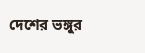দেশের ভঙ্গুর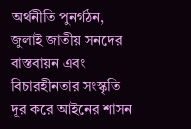অর্থনীতি পুনর্গঠন, জুলাই জাতীয় সনদের বাস্তবায়ন এবং বিচারহীনতার সংস্কৃতি দূর করে আইনের শাসন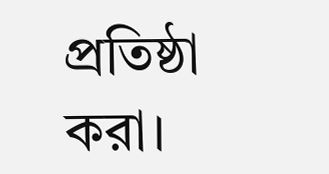প্রতিষ্ঠা করা।